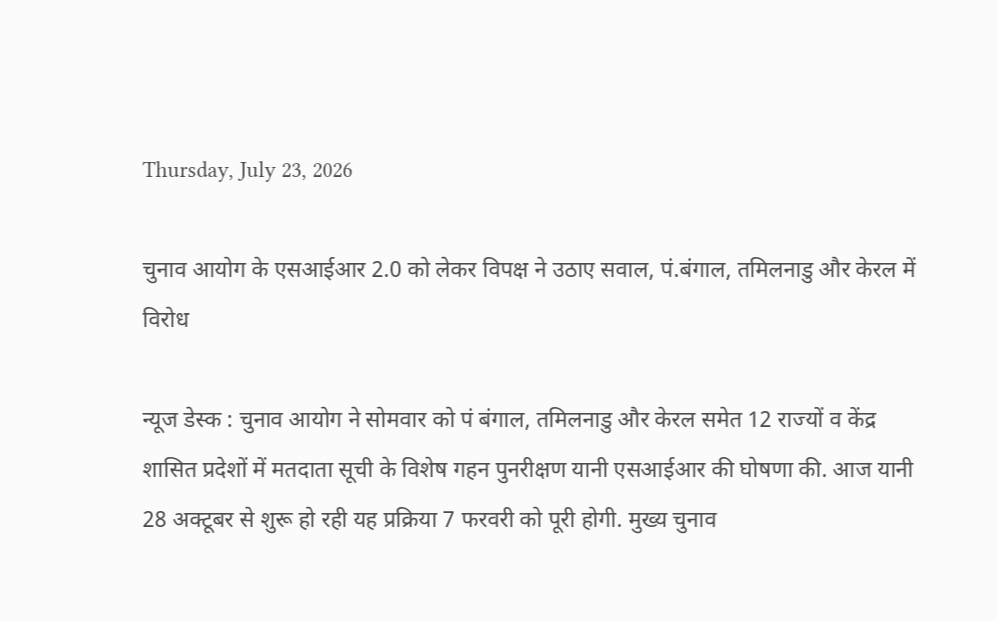Thursday, July 23, 2026

चुनाव आयोग के एसआईआर 2.0 को लेकर विपक्ष ने उठाए सवाल, पं.बंगाल, तमिलनाडु और केरल में विरोध

न्यूज डेस्क : चुनाव आयोग ने सोमवार को पं बंगाल, तमिलनाडु और केरल समेत 12 राज्यों व केंद्र शासित प्रदेशों में मतदाता सूची के विशेष गहन पुनरीक्षण यानी एसआईआर की घोषणा की. आज यानी 28 अक्टूबर से शुरू हो रही यह प्रक्रिया 7 फरवरी को पूरी होगी. मुख्य चुनाव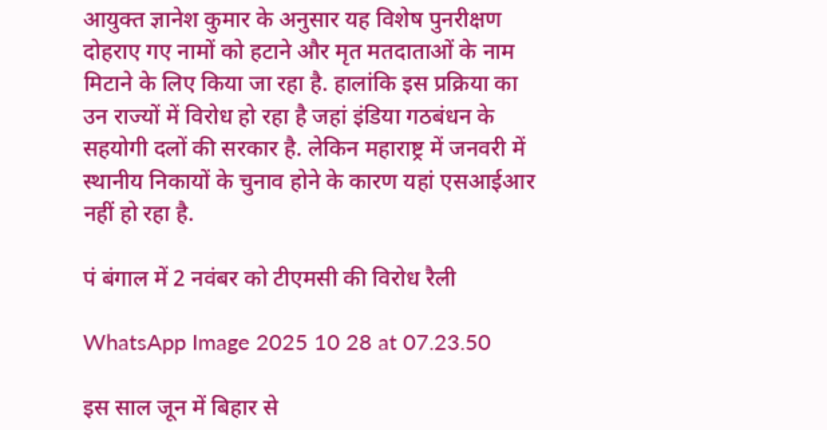आयुक्त ज्ञानेश कुमार के अनुसार यह विशेष पुनरीक्षण दोहराए गए नामों को हटाने और मृत मतदाताओं के नाम मिटाने के लिए किया जा रहा है. हालांकि इस प्रक्रिया का उन राज्यों में विरोध हो रहा है जहां इंडिया गठबंधन के सहयोगी दलों की सरकार है. लेकिन महाराष्ट्र में जनवरी में स्थानीय निकायों के चुनाव होने के कारण यहां एसआईआर नहीं हो रहा है.

पं बंगाल में 2 नवंबर को टीएमसी की विरोध रैली

WhatsApp Image 2025 10 28 at 07.23.50

इस साल जून में बिहार से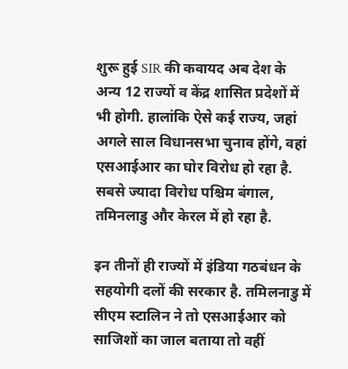शुरू हुई SIR की कवायद अब देश के अन्य 12 राज्यों व केंद्र शासित प्रदेशों में भी होगी. हालांकि ऐसे कई राज्य, जहां अगले साल विधानसभा चुनाव होंगे, वहां एसआईआर का घोर विरोध हो रहा है. सबसे ज्यादा विरोध पश्चिम बंगाल, तमिनलाडु और केरल में हो रहा है.

इन तीनों ही राज्यों में इंडिया गठबंधन के सहयोगी दलों की सरकार है. तमिलनाडु में सीएम स्टालिन ने तो एसआईआर को साजिशों का जाल बताया तो वहीं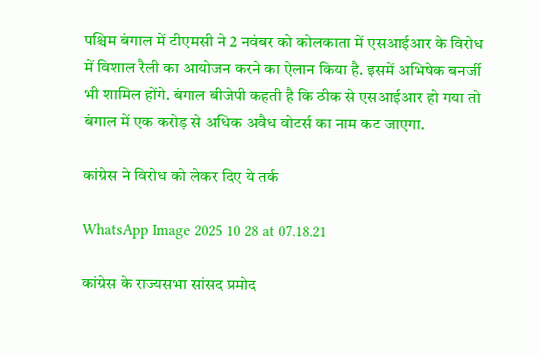पश्चिम बंगाल में टीएमसी ने 2 नवंबर को कोलकाता में एसआईआर के विरोध में विशाल रैली का आयोजन करने का ऐलान किया है. इसमें अभिषेक बनर्जी भी शामिल होंगे. बंगाल बीजेपी कहती है कि ठीक से एसआईआर हो गया तो बंगाल में एक करोड़ से अधिक अवैध वोटर्स का नाम कट जाएगा.

कांग्रेस ने विरोध को लेकर दिए ये तर्क

WhatsApp Image 2025 10 28 at 07.18.21

कांग्रेस के राज्यसभा सांसद प्रमोद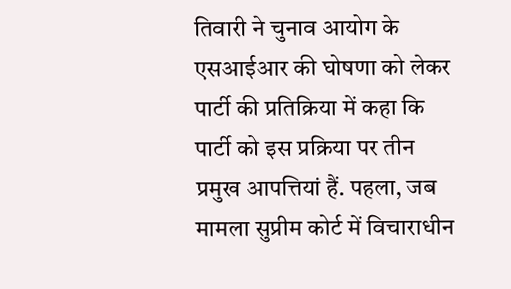तिवारी ने चुनाव आयोग के एसआईआर की घोषणा को लेकर पार्टी की प्रतिक्रिया में कहा कि पार्टी को इस प्रक्रिया पर तीन प्रमुख आपत्तियां हैं. पहला, जब मामला सुप्रीम कोर्ट में विचाराधीन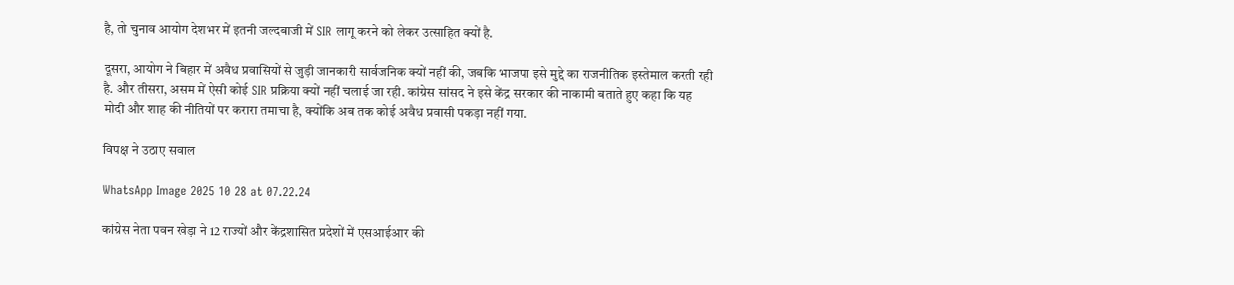है, तो चुनाव आयोग देशभर में इतनी जल्दबाजी में SIR लागू करने को लेकर उत्साहित क्यों है.

दूसरा, आयोग ने बिहार में अवैध प्रवासियों से जुड़ी जानकारी सार्वजनिक क्यों नहीं की, जबकि भाजपा इसे मुद्दे का राजनीतिक इस्तेमाल करती रही है. और तीसरा, असम में ऐसी कोई SIR प्रक्रिया क्यों नहीं चलाई जा रही. कांग्रेस सांसद ने इसे केंद्र सरकार की नाकामी बताते हुए कहा कि यह मोदी और शाह की नीतियों पर करारा तमाचा है, क्योंकि अब तक कोई अवैध प्रवासी पकड़ा नहीं गया.

विपक्ष ने उठाए सवाल

WhatsApp Image 2025 10 28 at 07.22.24

कांग्रेस नेता पवन खेड़ा ने 12 राज्यों और केंद्रशासित प्रदेशों में एसआईआर की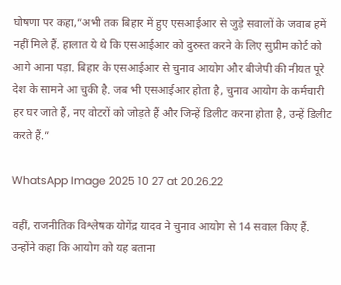घोषणा पर कहा,”अभी तक बिहार में हुए एसआईआर से जुड़े सवालों के जवाब हमें नहीं मिले हैं. हालात ये थे कि एसआईआर को दुरुस्त करने के लिए सुप्रीम कोर्ट को आगे आना पड़ा. बिहार के एसआईआर से चुनाव आयोग और बीजेपी की नीयत पूरे देश के सामने आ चुकी है. जब भी एसआईआर होता है, चुनाव आयोग के कर्मचारी हर घर जाते हैं, नए वोटरों को जोड़ते हैं और जिन्हें डिलीट करना होता है, उन्हें डिलीट करते हैं.”

WhatsApp Image 2025 10 27 at 20.26.22

वहीं, राजनीतिक विश्लेषक योगेंद्र यादव ने चुनाव आयोग से 14 सवाल किए हैं. उन्होंने कहा कि आयोग को यह बताना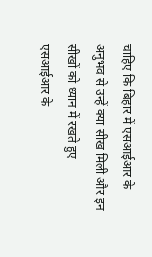चाहिए कि बिहार में एसआईआर के अनुभव से उन्हें क्या सीख मिली और इन सीखों को ध्यान में रखते हुए एसआईआर के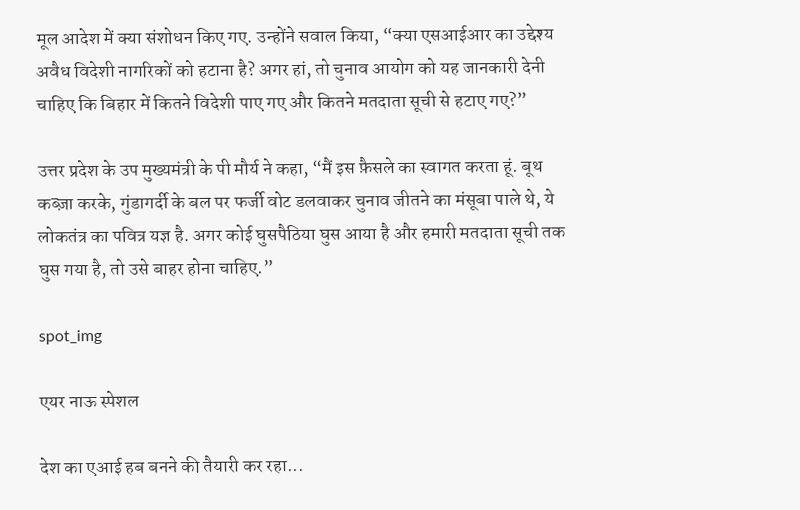मूल आदेश में क्या संशोधन किए गए. उन्होंने सवाल किया, “क्या एसआईआर का उद्देश्य अवैध विदेशी नागरिकों को हटाना है? अगर हां, तो चुनाव आयोग को यह जानकारी देनी चाहिए कि बिहार में कितने विदेशी पाए गए और कितने मतदाता सूची से हटाए गए?”

उत्तर प्रदेश के उप मुख्यमंत्री के पी मौर्य ने कहा, “मैं इस फ़ैसले का स्वागत करता हूं. बूथ कब्ज़ा करके, गुंडागर्दी के बल पर फर्जी वोट डलवाकर चुनाव जीतने का मंसूबा पाले थे, ये लोकतंत्र का पवित्र यज्ञ है. अगर कोई घुसपैठिया घुस आया है और हमारी मतदाता सूची तक घुस गया है, तो उसे बाहर होना चाहिए.”

spot_img

एयर नाऊ स्पेशल

देश का एआई हब बनने की तैयारी कर रहा...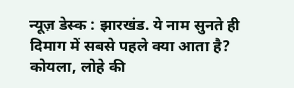न्यूज़ डेस्क : झारखंड. ये नाम सुनते ही दिमाग में सबसे पहले क्या आता है? कोयला, लोहे की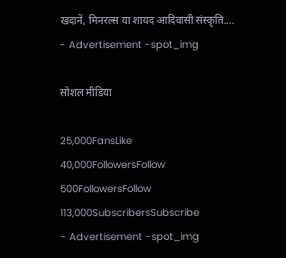खदानें, मिनरल्स या शायद आदिवासी संस्कृति....
- Advertisement -spot_img

सोशल मीडिया

25,000FansLike
40,000FollowersFollow
500FollowersFollow
113,000SubscribersSubscribe
- Advertisement -spot_img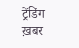ट्रेंडिंग ख़बर